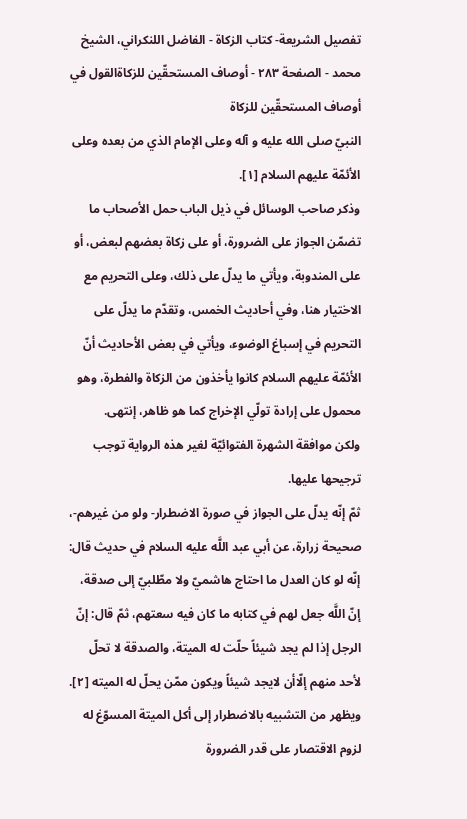تفصيل الشريعة- كتاب الزكاة - الفاضل اللنكراني، الشيخ محمد - الصفحة ٢٨٣ - أوصاف المستحقّين للزكاةالقول في أوصاف المستحقّين للزكاة
النبيّ صلى الله عليه و آله وعلى الإمام الذي من بعده وعلى الأئمّة عليهم السلام [١].
وذكر صاحب الوسائل في ذيل الباب حمل الأصحاب ما تضمّن الجواز على الضرورة، أو على زكاة بعضهم لبعض، أو على المندوبة، ويأتي ما يدلّ على ذلك، وعلى التحريم مع الاختيار هنا، وفي أحاديث الخمس، وتقدّم ما يدلّ على التحريم في إسباغ الوضوء، ويأتي في بعض الأحاديث أنّ الأئمّة عليهم السلام كانوا يأخذون من الزكاة والفطرة، وهو محمول على إرادة تولّي الإخراج كما هو ظاهر، إنتهى.
ولكن موافقة الشهرة الفتوائيّة لغير هذه الرواية توجب ترجيحها عليها.
ثمّ إنّه يدلّ على الجواز في صورة الاضطرار- ولو من غيرهم-، صحيحة زرارة، عن أبي عبد اللَّه عليه السلام في حديث قال: إنّه لو كان العدل ما احتاج هاشميّ ولا مطّلبيّ إلى صدقة، إنّ اللَّه جعل لهم في كتابه ما كان فيه سعتهم، ثمّ قال: إنّ الرجل إذا لم يجد شيئاً حلّت له الميتة، والصدقة لا تحلّ لأحد منهم إلّاأن لايجد شيئاً ويكون ممّن يحلّ له الميته [٢].
ويظهر من التشبيه بالاضطرار إلى أكل الميتة المسوّغ له لزوم الاقتصار على قدر الضرورة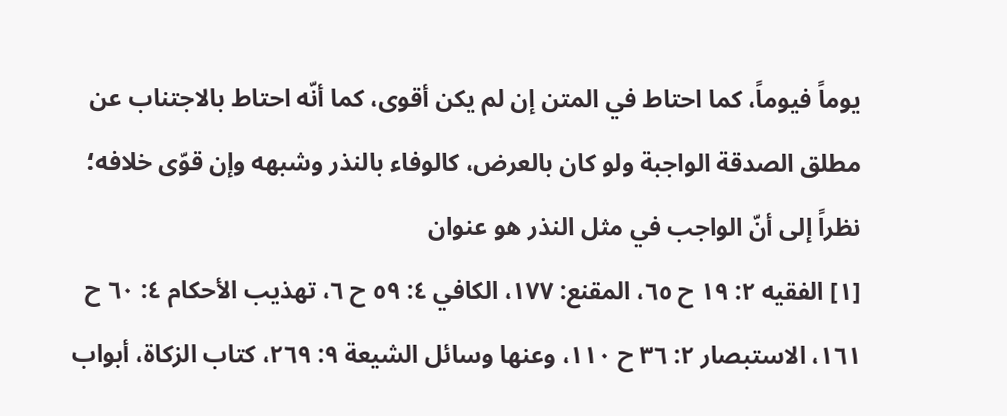يوماً فيوماً، كما احتاط في المتن إن لم يكن أقوى، كما أنّه احتاط بالاجتناب عن مطلق الصدقة الواجبة ولو كان بالعرض، كالوفاء بالنذر وشبهه وإن قوّى خلافه؛ نظراً إلى أنّ الواجب في مثل النذر هو عنوان
[١] الفقيه ٢: ١٩ ح ٦٥، المقنع: ١٧٧، الكافي ٤: ٥٩ ح ٦، تهذيب الأحكام ٤: ٦٠ ح ١٦١، الاستبصار ٢: ٣٦ ح ١١٠، وعنها وسائل الشيعة ٩: ٢٦٩، كتاب الزكاة، أبواب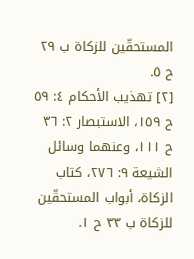المستحقّين للزكاة ب ٢٩ ح ٥.
[٢] تهذيب الأحكام ٤: ٥٩ ح ١٥٩، الاستبصار ٢: ٣٦ ح ١١١، وعنهما وسائل الشيعة ٩: ٢٧٦، كتاب الزكاة، أبواب المستحقّين للزكاة ب ٣٣ ح ١.